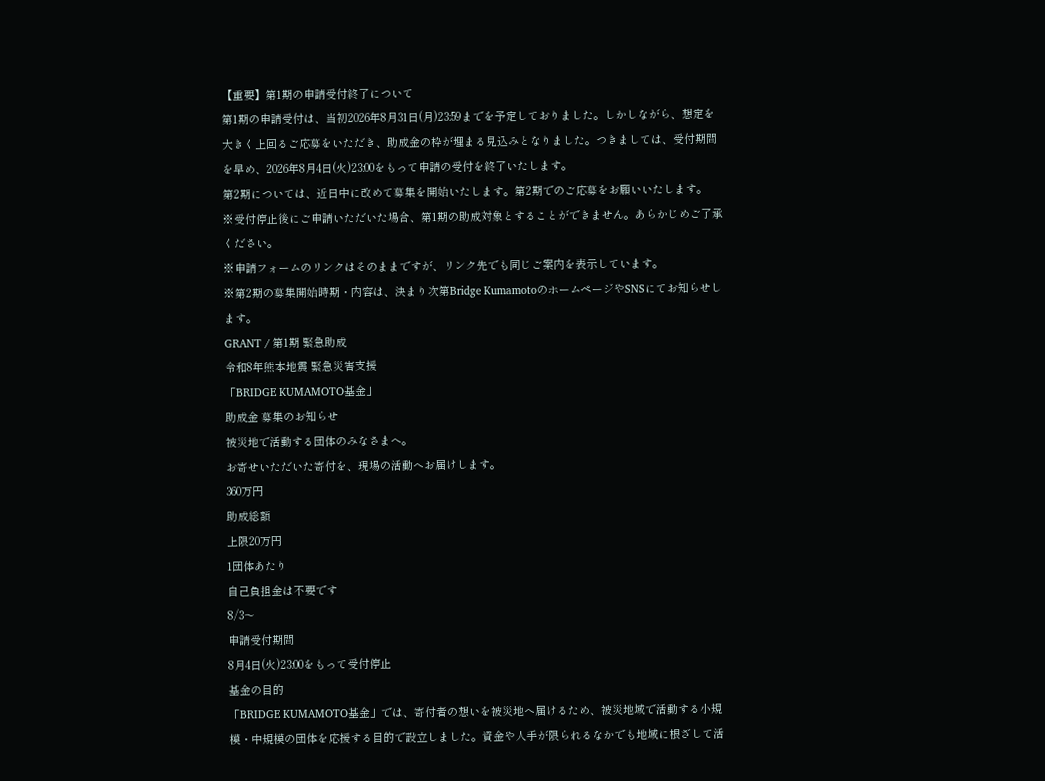【重要】第1期の申請受付終了について
第1期の申請受付は、当初2026年8月31日(月)23:59までを予定しておりました。しかしながら、想定を大きく上回るご応募をいただき、助成金の枠が埋まる見込みとなりました。つきましては、受付期間を早め、2026年8月4日(火)23:00をもって申請の受付を終了いたします。
第2期については、近日中に改めて募集を開始いたします。第2期でのご応募をお願いいたします。
※受付停止後にご申請いただいた場合、第1期の助成対象とすることができません。あらかじめご了承ください。
※申請フォームのリンクはそのままですが、リンク先でも同じご案内を表示しています。
※第2期の募集開始時期・内容は、決まり次第Bridge KumamotoのホームページやSNSにてお知らせします。
GRANT / 第1期 緊急助成
令和8年熊本地震 緊急災害支援
「BRIDGE KUMAMOTO基金」
助成金 募集のお知らせ
被災地で活動する団体のみなさまへ。
お寄せいただいた寄付を、現場の活動へお届けします。
360万円
助成総額
上限20万円
1団体あたり
自己負担金は不要です
8/3〜
申請受付期間
8月4日(火)23:00をもって受付停止
基金の目的
「BRIDGE KUMAMOTO基金」では、寄付者の想いを被災地へ届けるため、被災地域で活動する小規模・中規模の団体を応援する目的で設立しました。資金や人手が限られるなかでも地域に根ざして活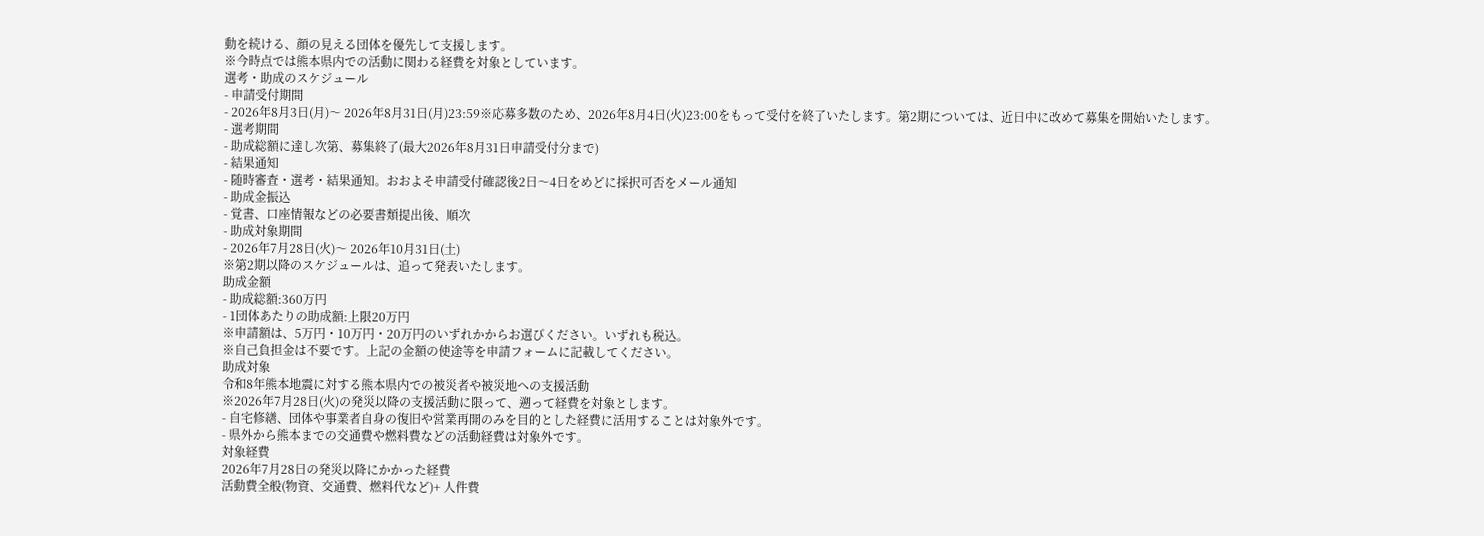動を続ける、顔の見える団体を優先して支援します。
※今時点では熊本県内での活動に関わる経費を対象としています。
選考・助成のスケジュール
- 申請受付期間
- 2026年8月3日(月)〜 2026年8月31日(月)23:59※応募多数のため、2026年8月4日(火)23:00をもって受付を終了いたします。第2期については、近日中に改めて募集を開始いたします。
- 選考期間
- 助成総額に達し次第、募集終了(最大2026年8月31日申請受付分まで)
- 結果通知
- 随時審査・選考・結果通知。おおよそ申請受付確認後2日〜4日をめどに採択可否をメール通知
- 助成金振込
- 覚書、口座情報などの必要書類提出後、順次
- 助成対象期間
- 2026年7月28日(火)〜 2026年10月31日(土)
※第2期以降のスケジュールは、追って発表いたします。
助成金額
- 助成総額:360万円
- 1団体あたりの助成額:上限20万円
※申請額は、5万円・10万円・20万円のいずれかからお選びください。いずれも税込。
※自己負担金は不要です。上記の金額の使途等を申請フォームに記載してください。
助成対象
令和8年熊本地震に対する熊本県内での被災者や被災地への支援活動
※2026年7月28日(火)の発災以降の支援活動に限って、遡って経費を対象とします。
- 自宅修繕、団体や事業者自身の復旧や営業再開のみを目的とした経費に活用することは対象外です。
- 県外から熊本までの交通費や燃料費などの活動経費は対象外です。
対象経費
2026年7月28日の発災以降にかかった経費
活動費全般(物資、交通費、燃料代など)+ 人件費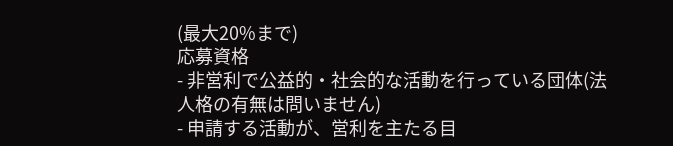(最大20%まで)
応募資格
- 非営利で公益的・社会的な活動を行っている団体(法人格の有無は問いません)
- 申請する活動が、営利を主たる目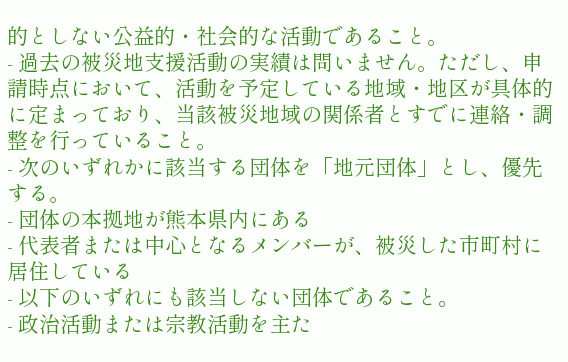的としない公益的・社会的な活動であること。
- 過去の被災地支援活動の実績は問いません。ただし、申請時点において、活動を予定している地域・地区が具体的に定まっており、当該被災地域の関係者とすでに連絡・調整を行っていること。
- 次のいずれかに該当する団体を「地元団体」とし、優先する。
- 団体の本拠地が熊本県内にある
- 代表者または中心となるメンバーが、被災した市町村に居住している
- 以下のいずれにも該当しない団体であること。
- 政治活動または宗教活動を主た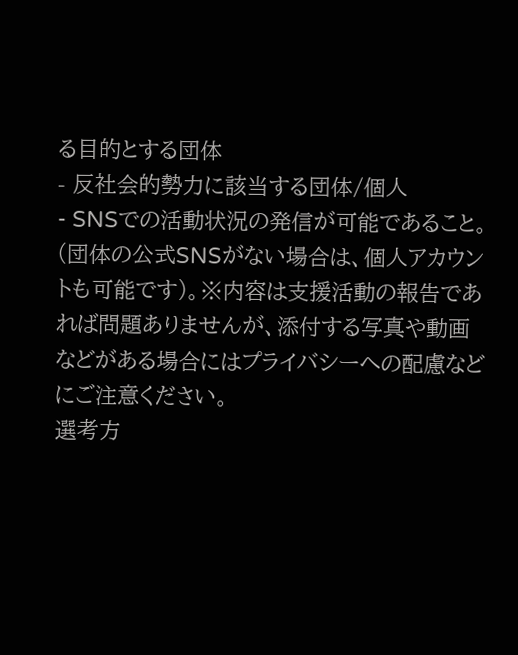る目的とする団体
- 反社会的勢力に該当する団体/個人
- SNSでの活動状況の発信が可能であること。(団体の公式SNSがない場合は、個人アカウントも可能です)。※内容は支援活動の報告であれば問題ありませんが、添付する写真や動画などがある場合にはプライバシーへの配慮などにご注意ください。
選考方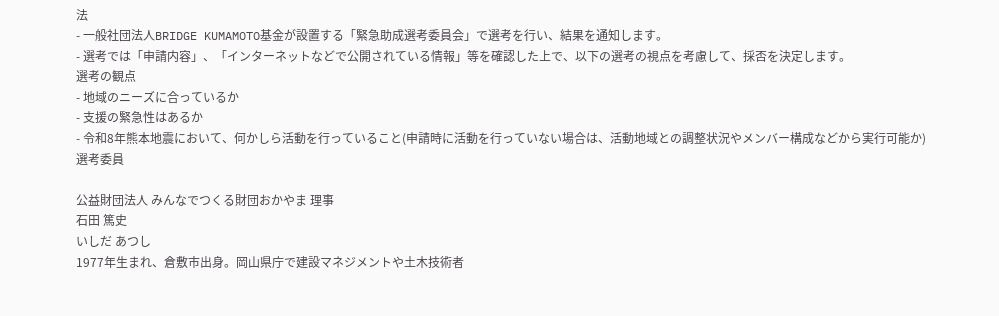法
- 一般社団法人BRIDGE KUMAMOTO基金が設置する「緊急助成選考委員会」で選考を行い、結果を通知します。
- 選考では「申請内容」、「インターネットなどで公開されている情報」等を確認した上で、以下の選考の視点を考慮して、採否を決定します。
選考の観点
- 地域のニーズに合っているか
- 支援の緊急性はあるか
- 令和8年熊本地震において、何かしら活動を行っていること(申請時に活動を行っていない場合は、活動地域との調整状況やメンバー構成などから実行可能か)
選考委員

公益財団法人 みんなでつくる財団おかやま 理事
石田 篤史
いしだ あつし
1977年生まれ、倉敷市出身。岡山県庁で建設マネジメントや土木技術者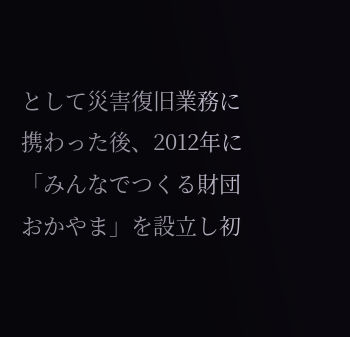として災害復旧業務に携わった後、2012年に「みんなでつくる財団おかやま」を設立し初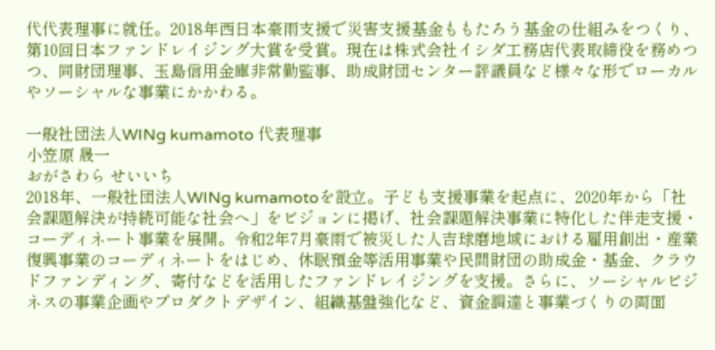代代表理事に就任。2018年西日本豪雨支援で災害支援基金ももたろう基金の仕組みをつくり、第10回日本ファンドレイジング大賞を受賞。現在は株式会社イシダ工務店代表取締役を務めつつ、同財団理事、玉島信用金庫非常勤監事、助成財団センター評議員など様々な形でローカルやソーシャルな事業にかかわる。

一般社団法人WINg kumamoto 代表理事
小笠原 晟一
おがさわら せいいち
2018年、一般社団法人WINg kumamotoを設立。子ども支援事業を起点に、2020年から「社会課題解決が持続可能な社会へ」をビジョンに掲げ、社会課題解決事業に特化した伴走支援・コーディネート事業を展開。令和2年7月豪雨で被災した人吉球磨地域における雇用創出・産業復興事業のコーディネートをはじめ、休眠預金等活用事業や民間財団の助成金・基金、クラウドファンディング、寄付などを活用したファンドレイジングを支援。さらに、ソーシャルビジネスの事業企画やプロダクトデザイン、組織基盤強化など、資金調達と事業づくりの両面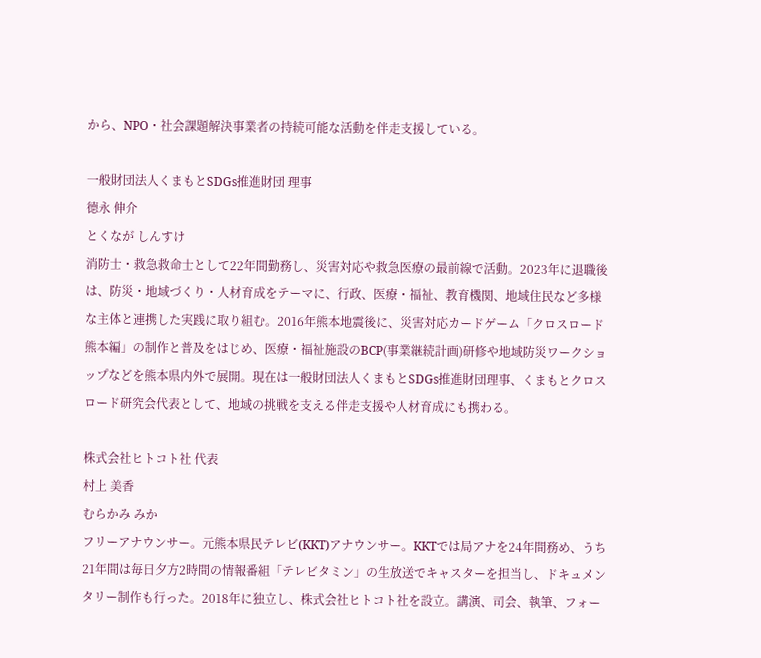から、NPO・社会課題解決事業者の持続可能な活動を伴走支援している。

一般財団法人くまもとSDGs推進財団 理事
德永 伸介
とくなが しんすけ
消防士・救急救命士として22年間勤務し、災害対応や救急医療の最前線で活動。2023年に退職後は、防災・地域づくり・人材育成をテーマに、行政、医療・福祉、教育機関、地域住民など多様な主体と連携した実践に取り組む。2016年熊本地震後に、災害対応カードゲーム「クロスロード熊本編」の制作と普及をはじめ、医療・福祉施設のBCP(事業継続計画)研修や地域防災ワークショップなどを熊本県内外で展開。現在は一般財団法人くまもとSDGs推進財団理事、くまもとクロスロード研究会代表として、地域の挑戦を支える伴走支援や人材育成にも携わる。

株式会社ヒトコト社 代表
村上 美香
むらかみ みか
フリーアナウンサー。元熊本県民テレビ(KKT)アナウンサー。KKTでは局アナを24年間務め、うち21年間は毎日夕方2時間の情報番組「テレビタミン」の生放送でキャスターを担当し、ドキュメンタリー制作も行った。2018年に独立し、株式会社ヒトコト社を設立。講演、司会、執筆、フォー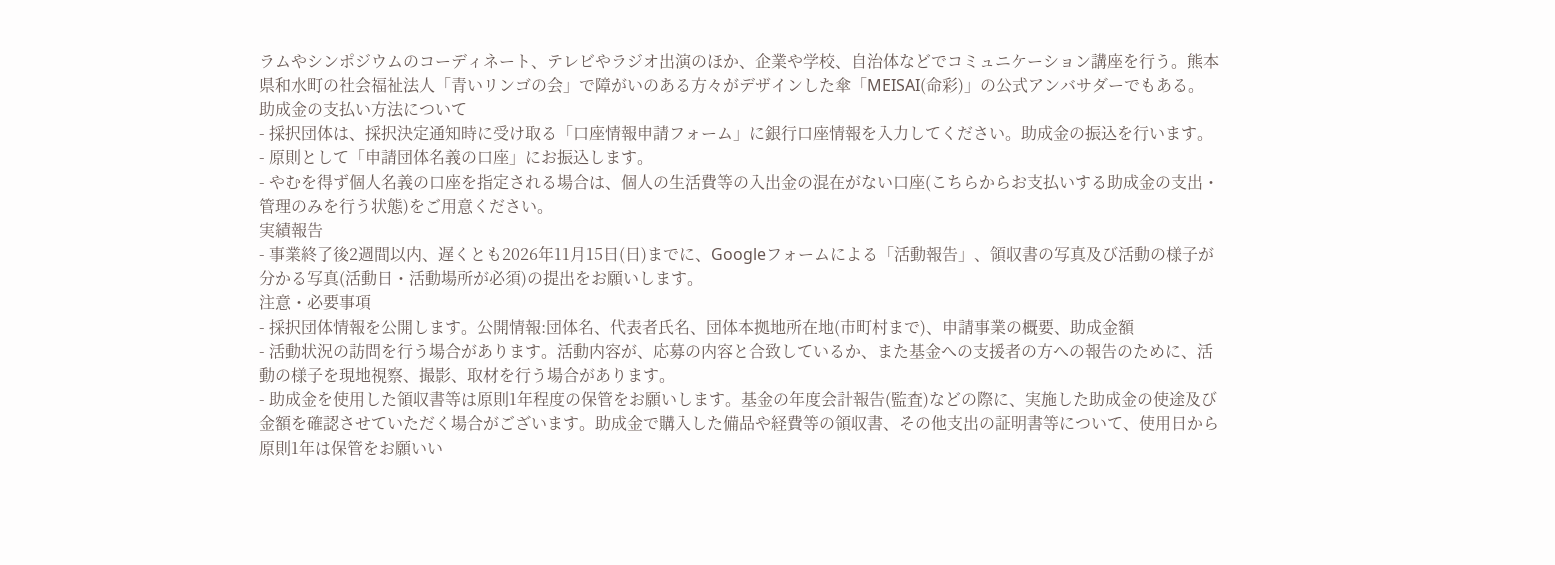ラムやシンポジウムのコーディネート、テレビやラジオ出演のほか、企業や学校、自治体などでコミュニケーション講座を行う。熊本県和水町の社会福祉法人「青いリンゴの会」で障がいのある方々がデザインした傘「MEISAI(命彩)」の公式アンバサダーでもある。
助成金の支払い方法について
- 採択団体は、採択決定通知時に受け取る「口座情報申請フォーム」に銀行口座情報を入力してください。助成金の振込を行います。
- 原則として「申請団体名義の口座」にお振込します。
- やむを得ず個人名義の口座を指定される場合は、個人の生活費等の入出金の混在がない口座(こちらからお支払いする助成金の支出・管理のみを行う状態)をご用意ください。
実績報告
- 事業終了後2週間以内、遅くとも2026年11月15日(日)までに、Googleフォームによる「活動報告」、領収書の写真及び活動の様子が分かる写真(活動日・活動場所が必須)の提出をお願いします。
注意・必要事項
- 採択団体情報を公開します。公開情報:団体名、代表者氏名、団体本拠地所在地(市町村まで)、申請事業の概要、助成金額
- 活動状況の訪問を行う場合があります。活動内容が、応募の内容と合致しているか、また基金への支援者の方への報告のために、活動の様子を現地視察、撮影、取材を行う場合があります。
- 助成金を使用した領収書等は原則1年程度の保管をお願いします。基金の年度会計報告(監査)などの際に、実施した助成金の使途及び金額を確認させていただく場合がございます。助成金で購入した備品や経費等の領収書、その他支出の証明書等について、使用日から原則1年は保管をお願いい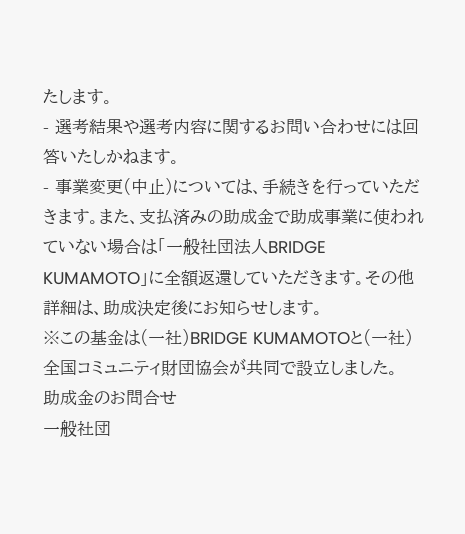たします。
- 選考結果や選考内容に関するお問い合わせには回答いたしかねます。
- 事業変更(中止)については、手続きを行っていただきます。また、支払済みの助成金で助成事業に使われていない場合は「一般社団法人BRIDGE KUMAMOTO」に全額返還していただきます。その他詳細は、助成決定後にお知らせします。
※この基金は(一社)BRIDGE KUMAMOTOと(一社)全国コミュニティ財団協会が共同で設立しました。
助成金のお問合せ
一般社団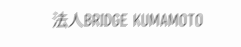法人BRIDGE KUMAMOTO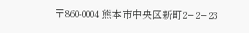〒860-0004 熊本市中央区新町2−2−23